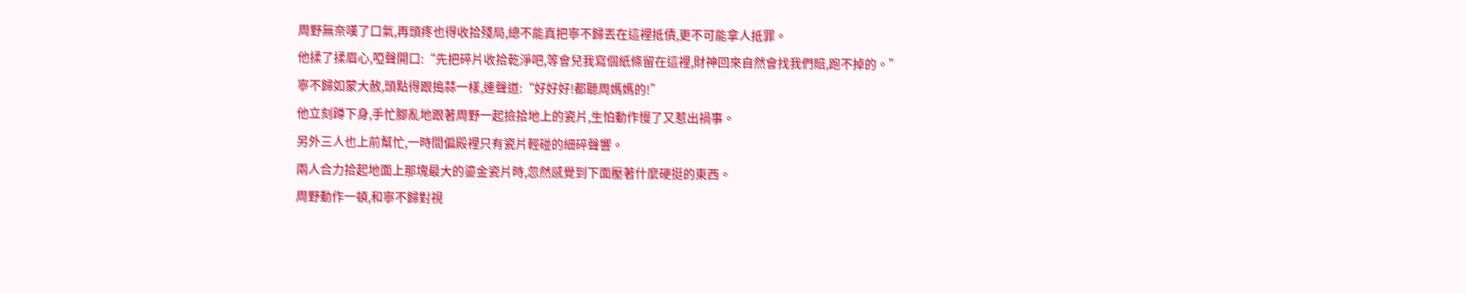周野無奈嘆了口氣,再頭疼也得收拾殘局,總不能真把寧不歸丟在這裡抵債,更不可能拿人抵罪。
他揉了揉眉心,啞聲開口:“先把碎片收拾乾淨吧,等會兒我寫個紙條留在這裡,財神回來自然會找我們賠,跑不掉的。”
寧不歸如蒙大赦,頭點得跟搗蒜一樣,連聲道:“好好好!都聽周媽媽的!”
他立刻蹲下身,手忙腳亂地跟著周野一起撿拾地上的瓷片,生怕動作慢了又惹出禍事。
另外三人也上前幫忙,一時間偏殿裡只有瓷片輕碰的細碎聲響。
兩人合力拾起地面上那塊最大的鎏金瓷片時,忽然感覺到下面壓著什麼硬挺的東西。
周野動作一頓,和寧不歸對視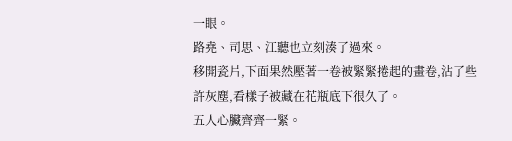一眼。
路堯、司思、江聽也立刻湊了過來。
移開瓷片,下面果然壓著一卷被緊緊捲起的畫卷,沾了些許灰塵,看樣子被藏在花瓶底下很久了。
五人心臟齊齊一緊。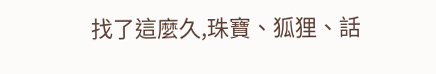找了這麼久,珠寶、狐狸、話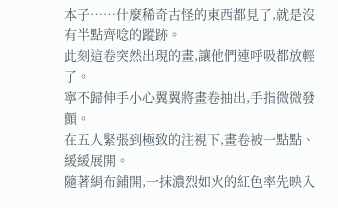本子……什麼稀奇古怪的東西都見了,就是沒有半點齊唸的蹤跡。
此刻這卷突然出現的畫,讓他們連呼吸都放輕了。
寧不歸伸手小心翼翼將畫卷抽出,手指微微發顫。
在五人緊張到極致的注視下,畫卷被一點點、緩緩展開。
隨著絹布鋪開,一抹濃烈如火的紅色率先映入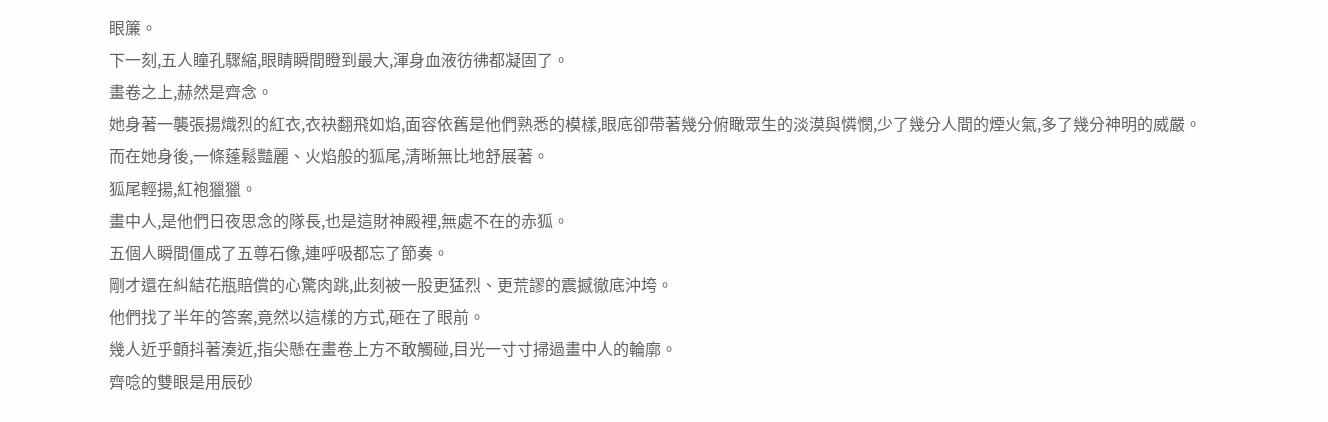眼簾。
下一刻,五人瞳孔驟縮,眼睛瞬間瞪到最大,渾身血液彷彿都凝固了。
畫卷之上,赫然是齊念。
她身著一襲張揚熾烈的紅衣,衣袂翻飛如焰,面容依舊是他們熟悉的模樣,眼底卻帶著幾分俯瞰眾生的淡漠與憐憫,少了幾分人間的煙火氣,多了幾分神明的威嚴。
而在她身後,一條蓬鬆豔麗、火焰般的狐尾,清晰無比地舒展著。
狐尾輕揚,紅袍獵獵。
畫中人,是他們日夜思念的隊長,也是這財神殿裡,無處不在的赤狐。
五個人瞬間僵成了五尊石像,連呼吸都忘了節奏。
剛才還在糾結花瓶賠償的心驚肉跳,此刻被一股更猛烈、更荒謬的震撼徹底沖垮。
他們找了半年的答案,竟然以這樣的方式,砸在了眼前。
幾人近乎顫抖著湊近,指尖懸在畫卷上方不敢觸碰,目光一寸寸掃過畫中人的輪廓。
齊唸的雙眼是用辰砂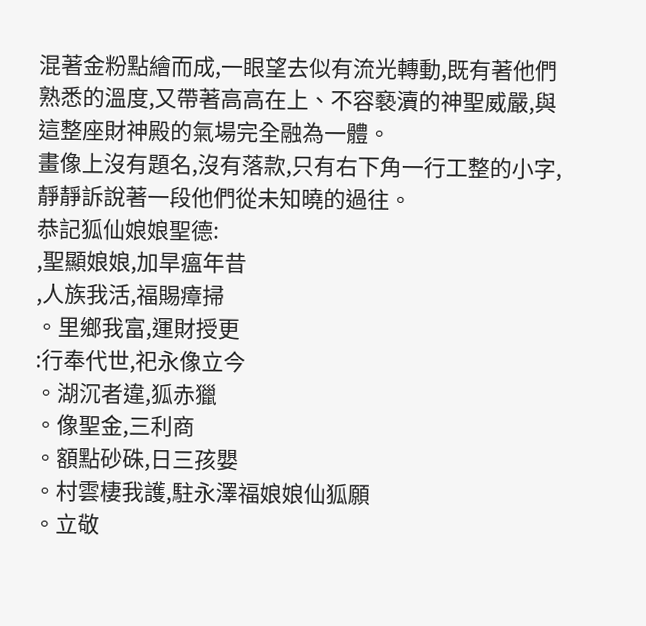混著金粉點繪而成,一眼望去似有流光轉動,既有著他們熟悉的溫度,又帶著高高在上、不容褻瀆的神聖威嚴,與這整座財神殿的氣場完全融為一體。
畫像上沒有題名,沒有落款,只有右下角一行工整的小字,靜靜訴說著一段他們從未知曉的過往。
恭記狐仙娘娘聖德:
,聖顯娘娘,加旱瘟年昔
,人族我活,福賜瘴掃
。里鄉我富,運財授更
:行奉代世,祀永像立今
。湖沉者違,狐赤獵
。像聖金,三利商
。額點砂硃,日三孩嬰
。村雲棲我護,駐永澤福娘娘仙狐願
。立敬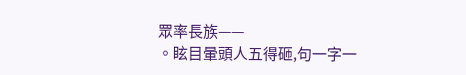眾率長族——
。眩目暈頭人五得砸,句一字一